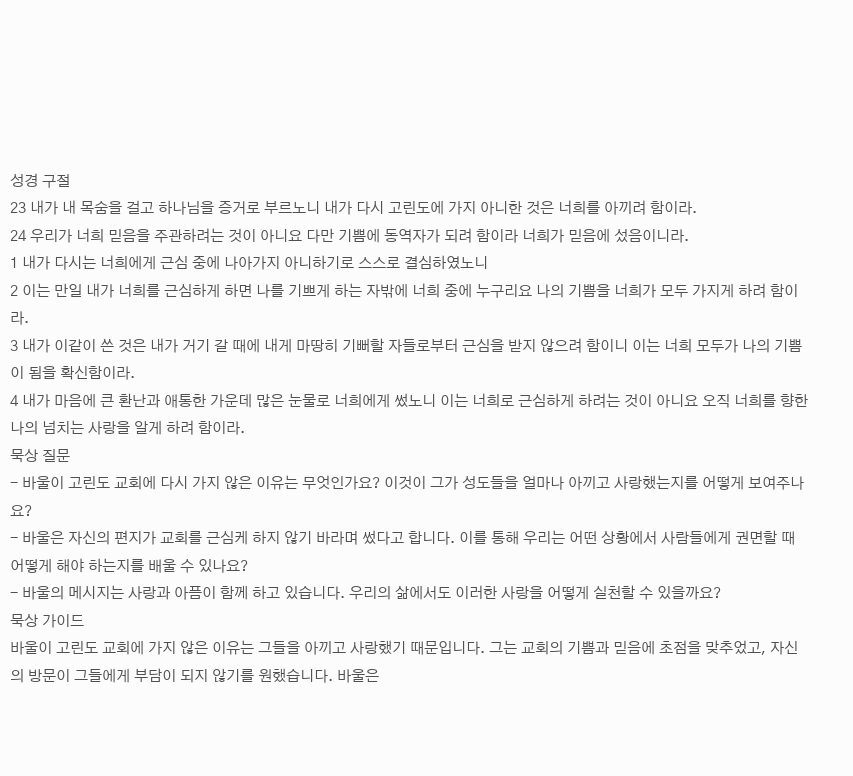성경 구절
23 내가 내 목숨을 걸고 하나님을 증거로 부르노니 내가 다시 고린도에 가지 아니한 것은 너희를 아끼려 함이라.
24 우리가 너희 믿음을 주관하려는 것이 아니요 다만 기쁨에 동역자가 되려 함이라 너희가 믿음에 섰음이니라.
1 내가 다시는 너희에게 근심 중에 나아가지 아니하기로 스스로 결심하였노니
2 이는 만일 내가 너희를 근심하게 하면 나를 기쁘게 하는 자밖에 너희 중에 누구리요 나의 기쁨을 너희가 모두 가지게 하려 함이라.
3 내가 이같이 쓴 것은 내가 거기 갈 때에 내게 마땅히 기뻐할 자들로부터 근심을 받지 않으려 함이니 이는 너희 모두가 나의 기쁨이 됨을 확신함이라.
4 내가 마음에 큰 환난과 애통한 가운데 많은 눈물로 너희에게 썼노니 이는 너희로 근심하게 하려는 것이 아니요 오직 너희를 향한 나의 넘치는 사랑을 알게 하려 함이라.
묵상 질문
- 바울이 고린도 교회에 다시 가지 않은 이유는 무엇인가요? 이것이 그가 성도들을 얼마나 아끼고 사랑했는지를 어떻게 보여주나요?
- 바울은 자신의 편지가 교회를 근심케 하지 않기 바라며 썼다고 합니다. 이를 통해 우리는 어떤 상황에서 사람들에게 권면할 때 어떻게 해야 하는지를 배울 수 있나요?
- 바울의 메시지는 사랑과 아픔이 함께 하고 있습니다. 우리의 삶에서도 이러한 사랑을 어떻게 실천할 수 있을까요?
묵상 가이드
바울이 고린도 교회에 가지 않은 이유는 그들을 아끼고 사랑했기 때문입니다. 그는 교회의 기쁨과 믿음에 초점을 맞추었고, 자신의 방문이 그들에게 부담이 되지 않기를 원했습니다. 바울은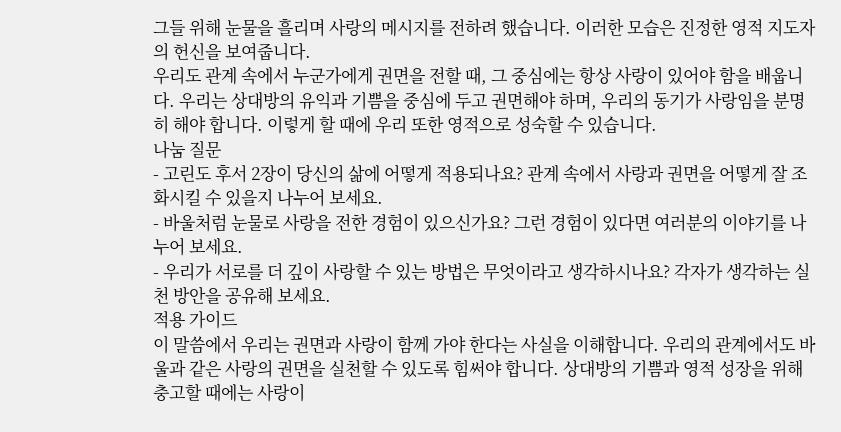그들 위해 눈물을 흘리며 사랑의 메시지를 전하려 했습니다. 이러한 모습은 진정한 영적 지도자의 헌신을 보여줍니다.
우리도 관계 속에서 누군가에게 권면을 전할 때, 그 중심에는 항상 사랑이 있어야 함을 배웁니다. 우리는 상대방의 유익과 기쁨을 중심에 두고 권면해야 하며, 우리의 동기가 사랑임을 분명히 해야 합니다. 이렇게 할 때에 우리 또한 영적으로 성숙할 수 있습니다.
나눔 질문
- 고린도 후서 2장이 당신의 삶에 어떻게 적용되나요? 관계 속에서 사랑과 권면을 어떻게 잘 조화시킬 수 있을지 나누어 보세요.
- 바울처럼 눈물로 사랑을 전한 경험이 있으신가요? 그런 경험이 있다면 여러분의 이야기를 나누어 보세요.
- 우리가 서로를 더 깊이 사랑할 수 있는 방법은 무엇이라고 생각하시나요? 각자가 생각하는 실천 방안을 공유해 보세요.
적용 가이드
이 말씀에서 우리는 권면과 사랑이 함께 가야 한다는 사실을 이해합니다. 우리의 관계에서도 바울과 같은 사랑의 권면을 실천할 수 있도록 힘써야 합니다. 상대방의 기쁨과 영적 성장을 위해 충고할 때에는 사랑이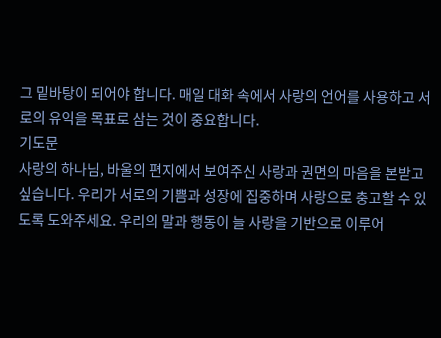그 밑바탕이 되어야 합니다. 매일 대화 속에서 사랑의 언어를 사용하고 서로의 유익을 목표로 삼는 것이 중요합니다.
기도문
사랑의 하나님, 바울의 편지에서 보여주신 사랑과 권면의 마음을 본받고 싶습니다. 우리가 서로의 기쁨과 성장에 집중하며 사랑으로 충고할 수 있도록 도와주세요. 우리의 말과 행동이 늘 사랑을 기반으로 이루어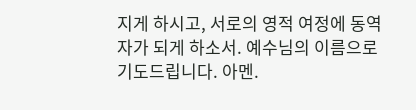지게 하시고, 서로의 영적 여정에 동역자가 되게 하소서. 예수님의 이름으로 기도드립니다. 아멘.